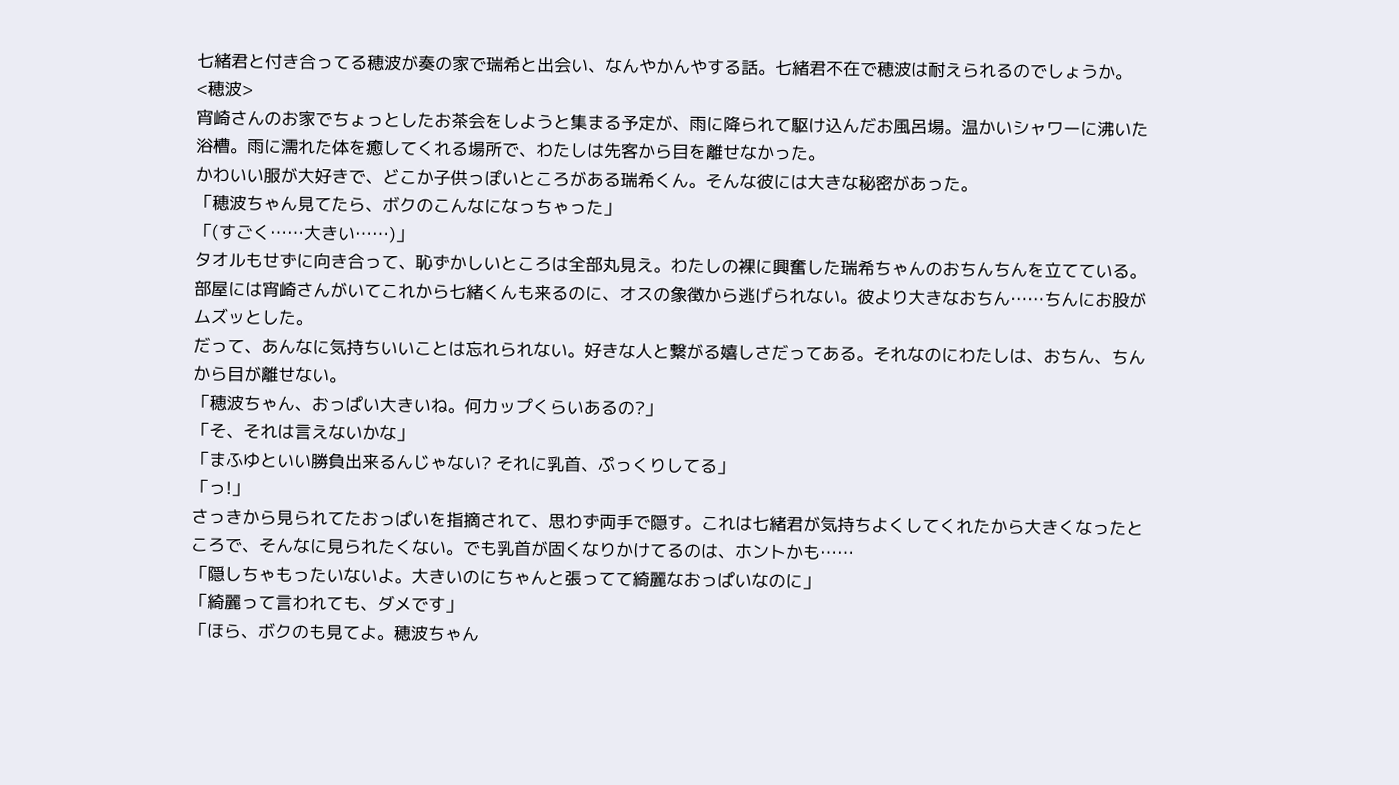七緒君と付き合ってる穂波が奏の家で瑞希と出会い、なんやかんやする話。七緒君不在で穂波は耐えられるのでしょうか。
<穂波>
宵崎さんのお家でちょっとしたお茶会をしようと集まる予定が、雨に降られて駆け込んだお風呂場。温かいシャワーに沸いた浴槽。雨に濡れた体を癒してくれる場所で、わたしは先客から目を離せなかった。
かわいい服が大好きで、どこか子供っぽいところがある瑞希くん。そんな彼には大きな秘密があった。
「穂波ちゃん見てたら、ボクのこんなになっちゃった」
「(すごく……大きい……)」
タオルもせずに向き合って、恥ずかしいところは全部丸見え。わたしの裸に興奮した瑞希ちゃんのおちんちんを立てている。
部屋には宵崎さんがいてこれから七緒くんも来るのに、オスの象徴から逃げられない。彼より大きなおちん……ちんにお股がムズッとした。
だって、あんなに気持ちいいことは忘れられない。好きな人と繋がる嬉しさだってある。それなのにわたしは、おちん、ちんから目が離せない。
「穂波ちゃん、おっぱい大きいね。何カップくらいあるの?」
「そ、それは言えないかな」
「まふゆといい勝負出来るんじゃない? それに乳首、ぷっくりしてる」
「っ!」
さっきから見られてたおっぱいを指摘されて、思わず両手で隠す。これは七緒君が気持ちよくしてくれたから大きくなったところで、そんなに見られたくない。でも乳首が固くなりかけてるのは、ホントかも……
「隠しちゃもったいないよ。大きいのにちゃんと張ってて綺麗なおっぱいなのに」
「綺麗って言われても、ダメです」
「ほら、ボクのも見てよ。穂波ちゃん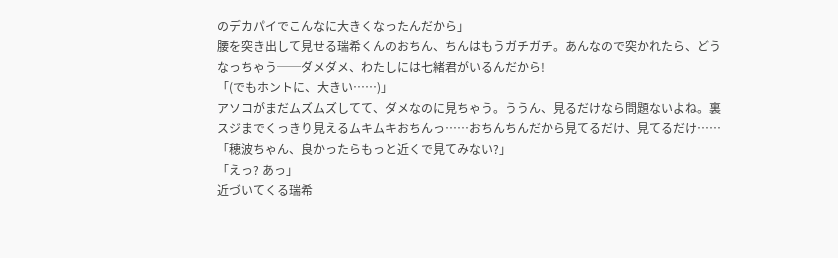のデカパイでこんなに大きくなったんだから」
腰を突き出して見せる瑞希くんのおちん、ちんはもうガチガチ。あんなので突かれたら、どうなっちゃう──ダメダメ、わたしには七緒君がいるんだから!
「(でもホントに、大きい……)」
アソコがまだムズムズしてて、ダメなのに見ちゃう。ううん、見るだけなら問題ないよね。裏スジまでくっきり見えるムキムキおちんっ……おちんちんだから見てるだけ、見てるだけ……
「穂波ちゃん、良かったらもっと近くで見てみない?」
「えっ? あっ」
近づいてくる瑞希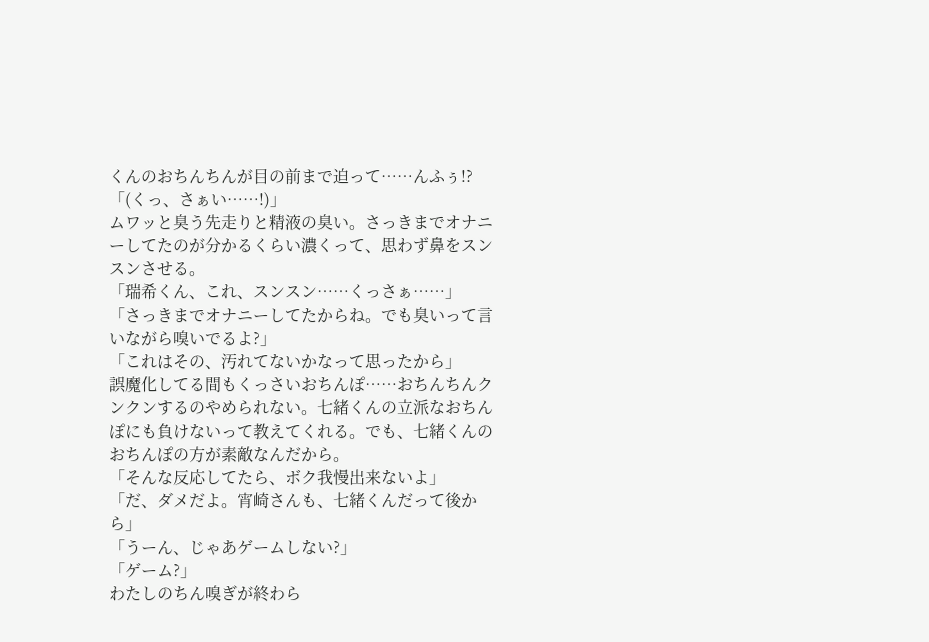くんのおちんちんが目の前まで迫って……んふぅ!?
「(くっ、さぁい……!)」
ムワッと臭う先走りと精液の臭い。さっきまでオナニーしてたのが分かるくらい濃くって、思わず鼻をスンスンさせる。
「瑞希くん、これ、スンスン……くっさぁ……」
「さっきまでオナニーしてたからね。でも臭いって言いながら嗅いでるよ?」
「これはその、汚れてないかなって思ったから」
誤魔化してる間もくっさいおちんぽ……おちんちんクンクンするのやめられない。七緒くんの立派なおちんぽにも負けないって教えてくれる。でも、七緒くんのおちんぽの方が素敵なんだから。
「そんな反応してたら、ボク我慢出来ないよ」
「だ、ダメだよ。宵崎さんも、七緒くんだって後から」
「うーん、じゃあゲームしない?」
「ゲーム?」
わたしのちん嗅ぎが終わら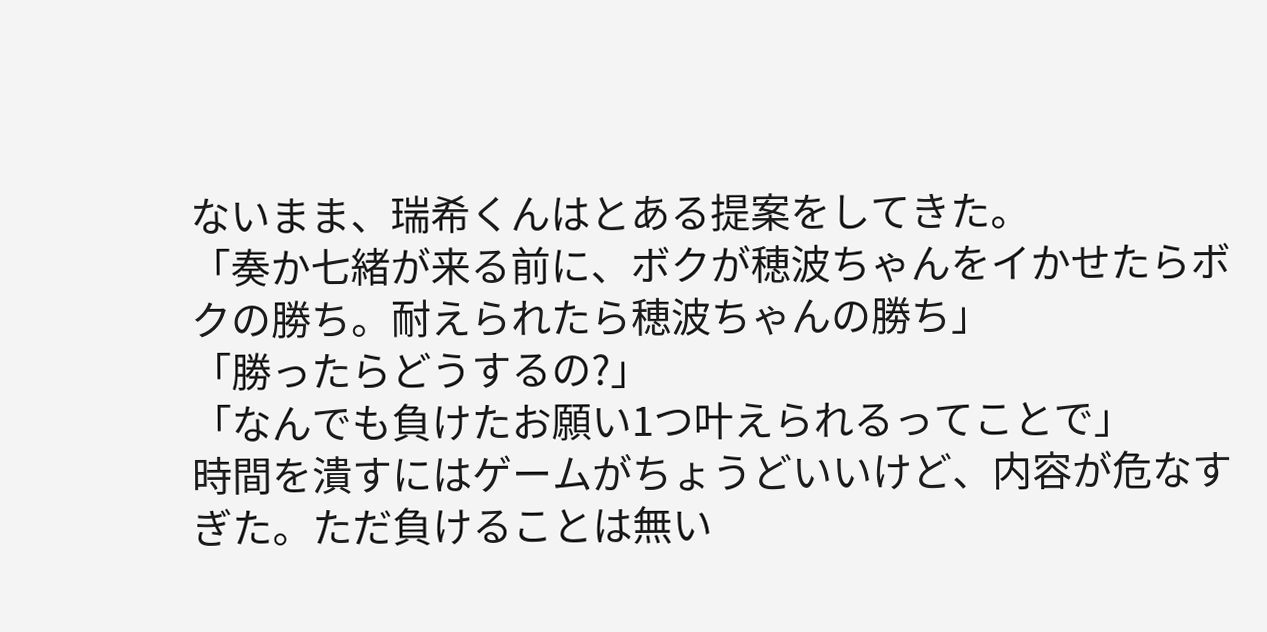ないまま、瑞希くんはとある提案をしてきた。
「奏か七緒が来る前に、ボクが穂波ちゃんをイかせたらボクの勝ち。耐えられたら穂波ちゃんの勝ち」
「勝ったらどうするの?」
「なんでも負けたお願い1つ叶えられるってことで」
時間を潰すにはゲームがちょうどいいけど、内容が危なすぎた。ただ負けることは無い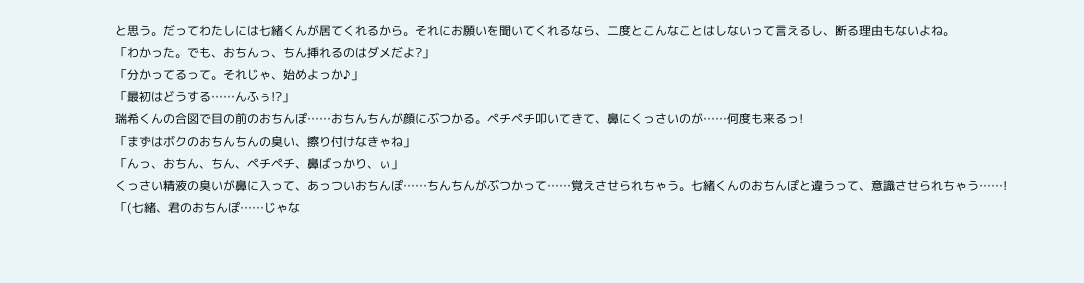と思う。だってわたしには七緒くんが居てくれるから。それにお願いを聞いてくれるなら、二度とこんなことはしないって言えるし、断る理由もないよね。
「わかった。でも、おちんっ、ちん挿れるのはダメだよ?」
「分かってるって。それじゃ、始めよっか♪」
「最初はどうする……んふぅ!?」
瑞希くんの合図で目の前のおちんぽ……おちんちんが顔にぶつかる。ペチペチ叩いてきて、鼻にくっさいのが……何度も来るっ!
「まずはボクのおちんちんの臭い、擦り付けなきゃね」
「んっ、おちん、ちん、ペチペチ、鼻ばっかり、ぃ」
くっさい精液の臭いが鼻に入って、あっついおちんぽ……ちんちんがぶつかって……覚えさせられちゃう。七緒くんのおちんぽと違うって、意識させられちゃう……!
「(七緒、君のおちんぽ……じゃな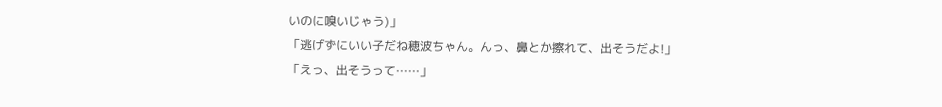いのに嗅いじゃう)」
「逃げずにいい子だね穂波ちゃん。んっ、鼻とか擦れて、出そうだよ!」
「えっ、出そうって……」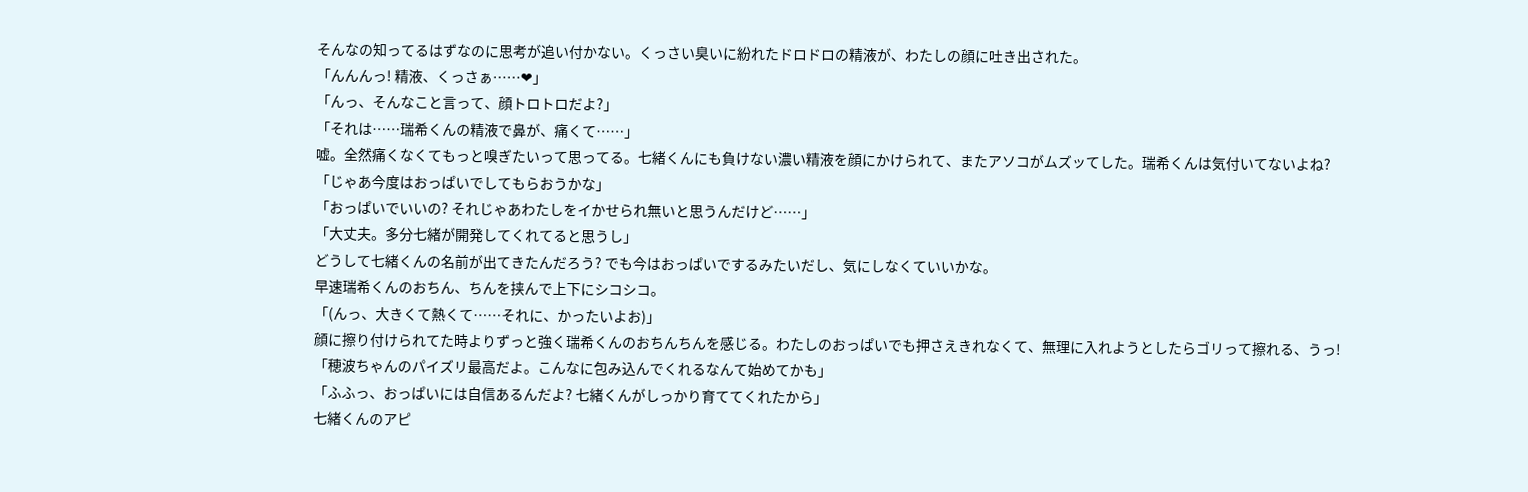そんなの知ってるはずなのに思考が追い付かない。くっさい臭いに紛れたドロドロの精液が、わたしの顔に吐き出された。
「んんんっ! 精液、くっさぁ……❤」
「んっ、そんなこと言って、顔トロトロだよ?」
「それは……瑞希くんの精液で鼻が、痛くて……」
嘘。全然痛くなくてもっと嗅ぎたいって思ってる。七緒くんにも負けない濃い精液を顔にかけられて、またアソコがムズッてした。瑞希くんは気付いてないよね?
「じゃあ今度はおっぱいでしてもらおうかな」
「おっぱいでいいの? それじゃあわたしをイかせられ無いと思うんだけど……」
「大丈夫。多分七緒が開発してくれてると思うし」
どうして七緒くんの名前が出てきたんだろう? でも今はおっぱいでするみたいだし、気にしなくていいかな。
早速瑞希くんのおちん、ちんを挟んで上下にシコシコ。
「(んっ、大きくて熱くて……それに、かったいよお)」
顔に擦り付けられてた時よりずっと強く瑞希くんのおちんちんを感じる。わたしのおっぱいでも押さえきれなくて、無理に入れようとしたらゴリって擦れる、うっ!
「穂波ちゃんのパイズリ最高だよ。こんなに包み込んでくれるなんて始めてかも」
「ふふっ、おっぱいには自信あるんだよ? 七緒くんがしっかり育ててくれたから」
七緒くんのアピ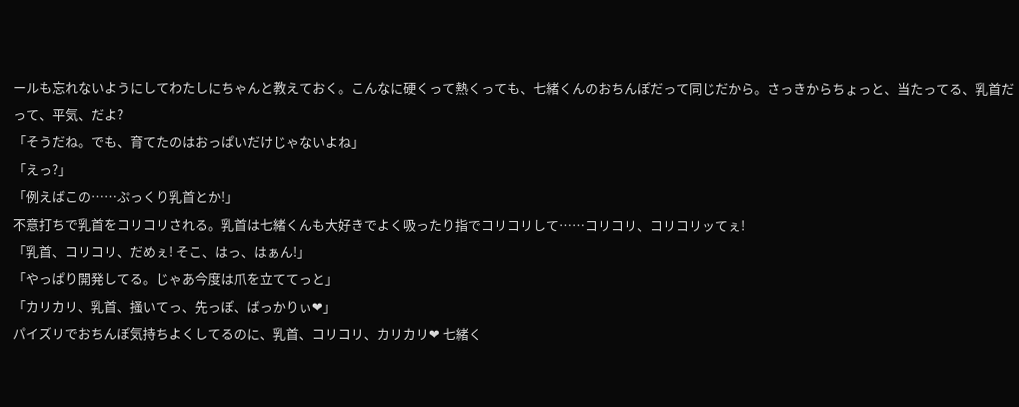ールも忘れないようにしてわたしにちゃんと教えておく。こんなに硬くって熱くっても、七緒くんのおちんぽだって同じだから。さっきからちょっと、当たってる、乳首だって、平気、だよ?
「そうだね。でも、育てたのはおっぱいだけじゃないよね」
「えっ?」
「例えばこの……ぷっくり乳首とか!」
不意打ちで乳首をコリコリされる。乳首は七緒くんも大好きでよく吸ったり指でコリコリして……コリコリ、コリコリッてぇ!
「乳首、コリコリ、だめぇ! そこ、はっ、はぁん!」
「やっぱり開発してる。じゃあ今度は爪を立ててっと」
「カリカリ、乳首、掻いてっ、先っぽ、ばっかりぃ❤」
パイズリでおちんぽ気持ちよくしてるのに、乳首、コリコリ、カリカリ❤ 七緒く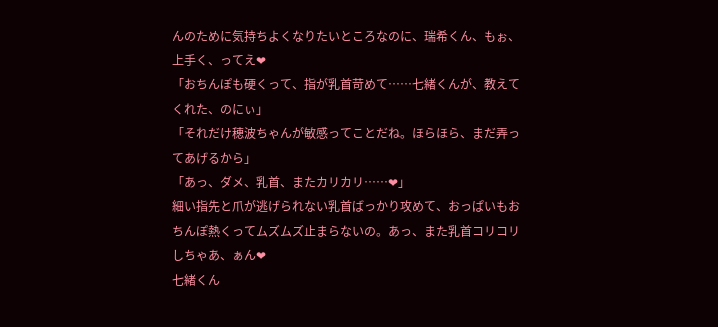んのために気持ちよくなりたいところなのに、瑞希くん、もぉ、上手く、ってえ❤
「おちんぽも硬くって、指が乳首苛めて……七緒くんが、教えてくれた、のにぃ」
「それだけ穂波ちゃんが敏感ってことだね。ほらほら、まだ弄ってあげるから」
「あっ、ダメ、乳首、またカリカリ……❤」
細い指先と爪が逃げられない乳首ばっかり攻めて、おっぱいもおちんぽ熱くってムズムズ止まらないの。あっ、また乳首コリコリしちゃあ、ぁん❤
七緒くん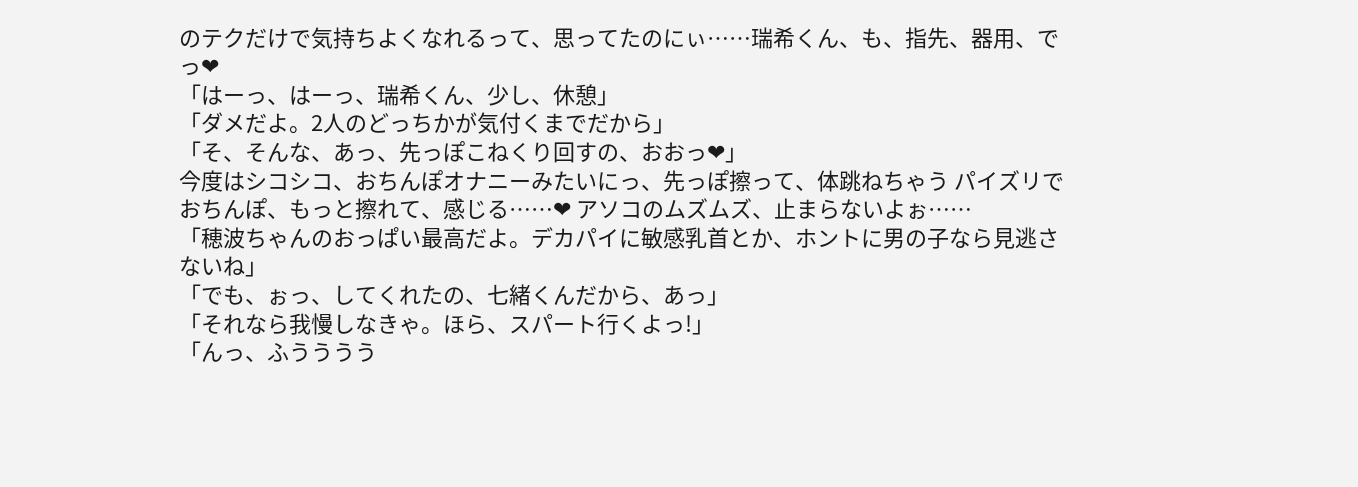のテクだけで気持ちよくなれるって、思ってたのにぃ……瑞希くん、も、指先、器用、でっ❤
「はーっ、はーっ、瑞希くん、少し、休憩」
「ダメだよ。2人のどっちかが気付くまでだから」
「そ、そんな、あっ、先っぽこねくり回すの、おおっ❤」
今度はシコシコ、おちんぽオナニーみたいにっ、先っぽ擦って、体跳ねちゃう パイズリでおちんぽ、もっと擦れて、感じる……❤ アソコのムズムズ、止まらないよぉ……
「穂波ちゃんのおっぱい最高だよ。デカパイに敏感乳首とか、ホントに男の子なら見逃さないね」
「でも、ぉっ、してくれたの、七緒くんだから、あっ」
「それなら我慢しなきゃ。ほら、スパート行くよっ!」
「んっ、ふうううう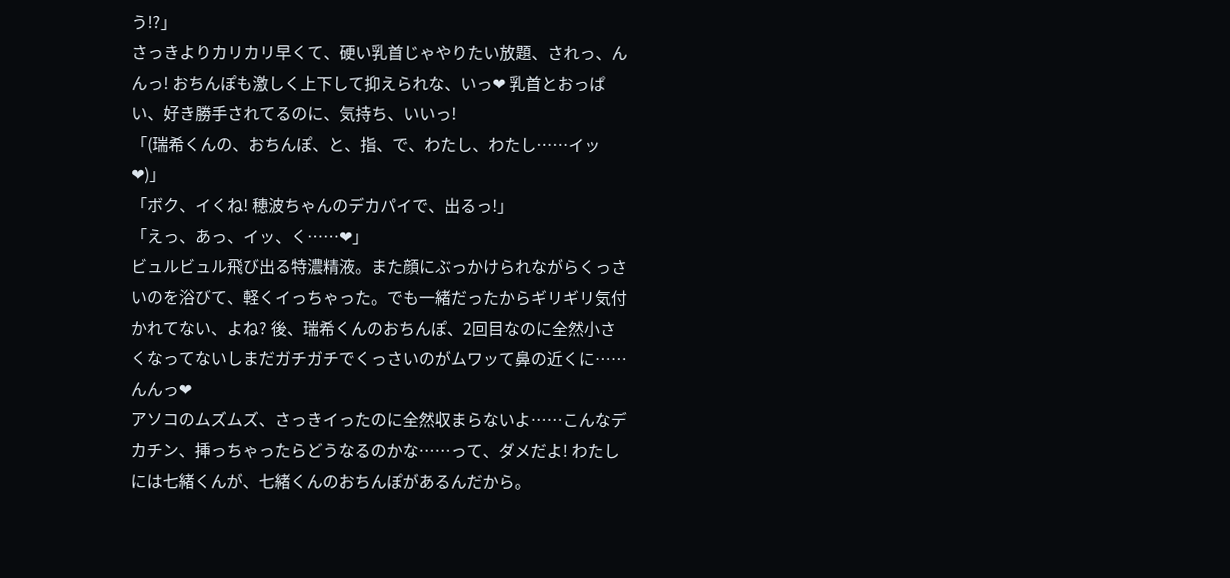う!?」
さっきよりカリカリ早くて、硬い乳首じゃやりたい放題、されっ、んんっ! おちんぽも激しく上下して抑えられな、いっ❤ 乳首とおっぱい、好き勝手されてるのに、気持ち、いいっ!
「(瑞希くんの、おちんぽ、と、指、で、わたし、わたし……イッ❤)」
「ボク、イくね! 穂波ちゃんのデカパイで、出るっ!」
「えっ、あっ、イッ、く……❤」
ビュルビュル飛び出る特濃精液。また顔にぶっかけられながらくっさいのを浴びて、軽くイっちゃった。でも一緒だったからギリギリ気付かれてない、よね? 後、瑞希くんのおちんぽ、2回目なのに全然小さくなってないしまだガチガチでくっさいのがムワッて鼻の近くに……んんっ❤
アソコのムズムズ、さっきイったのに全然収まらないよ……こんなデカチン、挿っちゃったらどうなるのかな……って、ダメだよ! わたしには七緒くんが、七緒くんのおちんぽがあるんだから。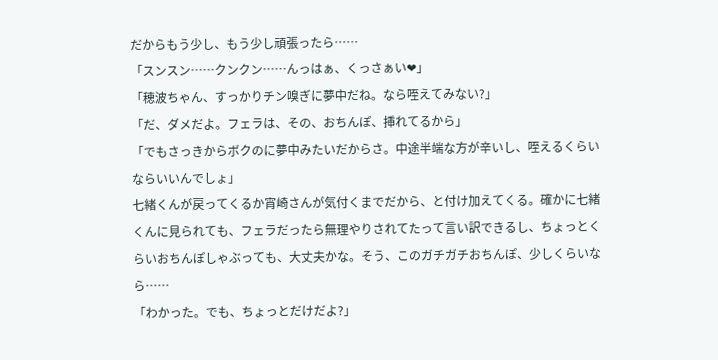だからもう少し、もう少し頑張ったら……
「スンスン……クンクン……んっはぁ、くっさぁい❤」
「穂波ちゃん、すっかりチン嗅ぎに夢中だね。なら咥えてみない?」
「だ、ダメだよ。フェラは、その、おちんぽ、挿れてるから」
「でもさっきからボクのに夢中みたいだからさ。中途半端な方が辛いし、咥えるくらいならいいんでしょ」
七緒くんが戻ってくるか宵崎さんが気付くまでだから、と付け加えてくる。確かに七緒くんに見られても、フェラだったら無理やりされてたって言い訳できるし、ちょっとくらいおちんぽしゃぶっても、大丈夫かな。そう、このガチガチおちんぽ、少しくらいなら……
「わかった。でも、ちょっとだけだよ?」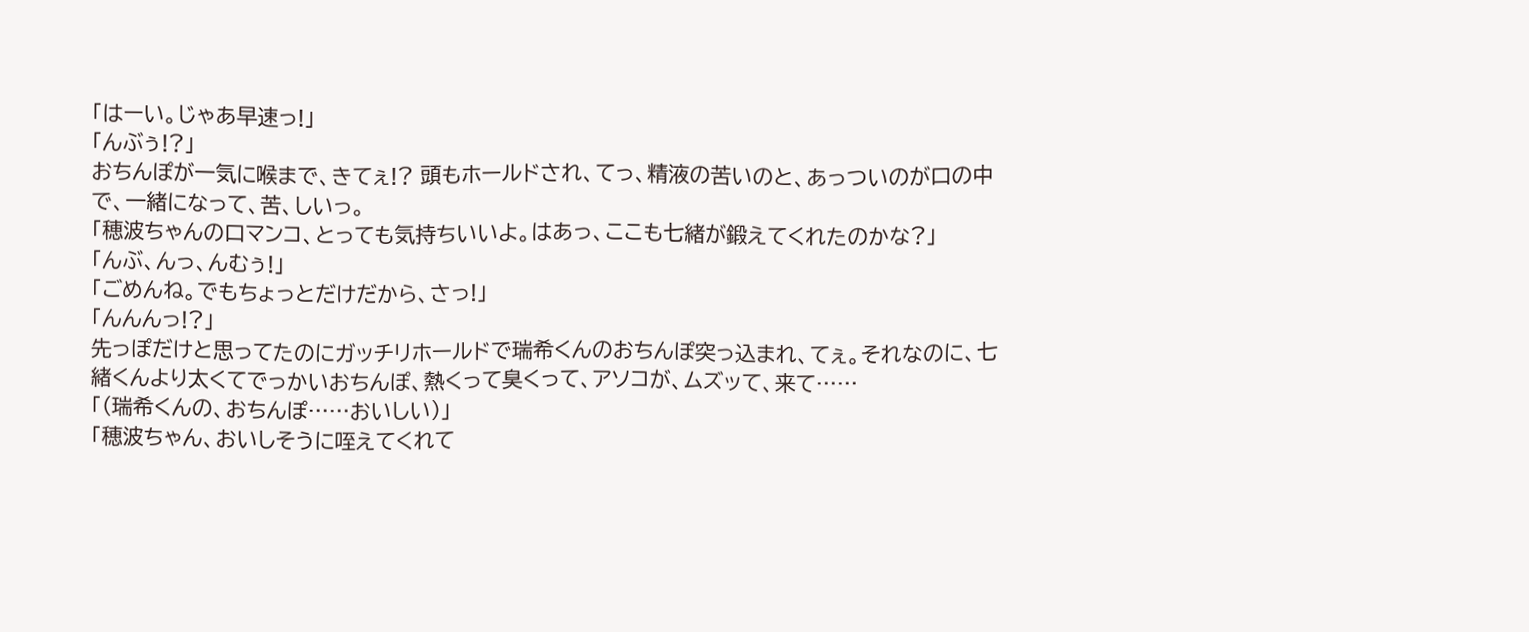「はーい。じゃあ早速っ!」
「んぶぅ!?」
おちんぽが一気に喉まで、きてぇ!? 頭もホールドされ、てっ、精液の苦いのと、あっついのが口の中で、一緒になって、苦、しいっ。
「穂波ちゃんの口マンコ、とっても気持ちいいよ。はあっ、ここも七緒が鍛えてくれたのかな?」
「んぶ、んっ、んむぅ!」
「ごめんね。でもちょっとだけだから、さっ!」
「んんんっ!?」
先っぽだけと思ってたのにガッチリホールドで瑞希くんのおちんぽ突っ込まれ、てぇ。それなのに、七緒くんより太くてでっかいおちんぽ、熱くって臭くって、アソコが、ムズッて、来て……
「(瑞希くんの、おちんぽ……おいしい)」
「穂波ちゃん、おいしそうに咥えてくれて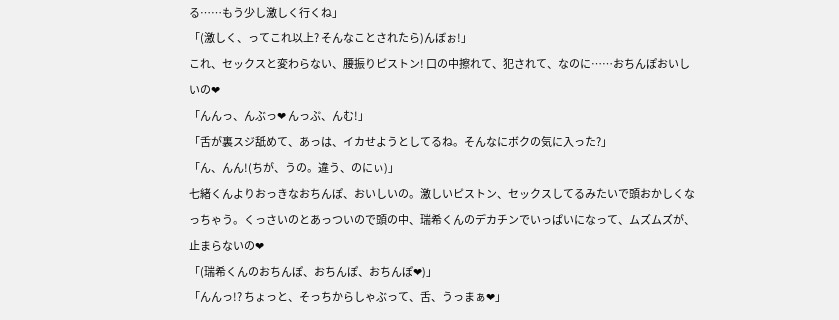る……もう少し激しく行くね」
「(激しく、ってこれ以上? そんなことされたら)んぼぉ!」
これ、セックスと変わらない、腰振りピストン! 口の中擦れて、犯されて、なのに……おちんぽおいしいの❤
「んんっ、んぶっ❤ んっぷ、んむ!」
「舌が裏スジ舐めて、あっは、イカせようとしてるね。そんなにボクの気に入った?」
「ん、んん!(ちが、うの。違う、のにぃ)」
七緒くんよりおっきなおちんぽ、おいしいの。激しいピストン、セックスしてるみたいで頭おかしくなっちゃう。くっさいのとあっついので頭の中、瑞希くんのデカチンでいっぱいになって、ムズムズが、止まらないの❤
「(瑞希くんのおちんぽ、おちんぽ、おちんぽ❤)」
「んんっ!? ちょっと、そっちからしゃぶって、舌、うっまぁ❤」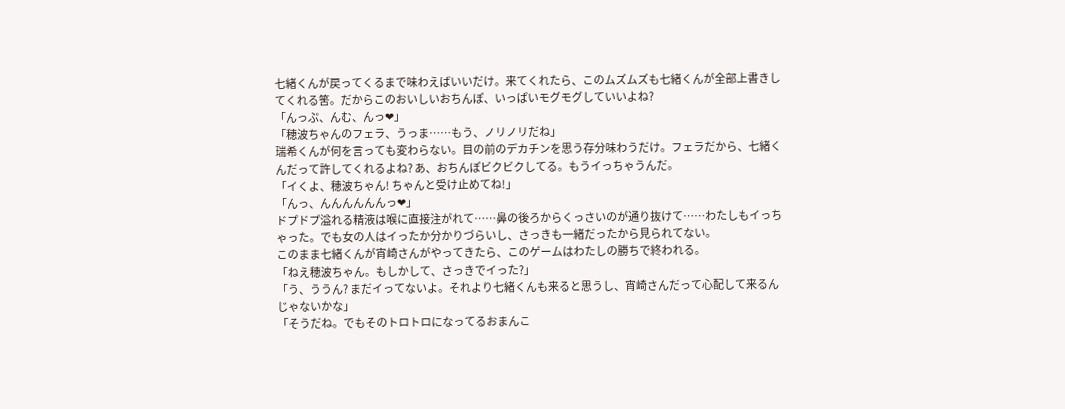七緒くんが戻ってくるまで味わえばいいだけ。来てくれたら、このムズムズも七緒くんが全部上書きしてくれる筈。だからこのおいしいおちんぽ、いっぱいモグモグしていいよね?
「んっぷ、んむ、んっ❤」
「穂波ちゃんのフェラ、うっま……もう、ノリノリだね」
瑞希くんが何を言っても変わらない。目の前のデカチンを思う存分味わうだけ。フェラだから、七緒くんだって許してくれるよね? あ、おちんぽビクビクしてる。もうイっちゃうんだ。
「イくよ、穂波ちゃん! ちゃんと受け止めてね!」
「んっ、んんんんんんっ❤」
ドプドプ溢れる精液は喉に直接注がれて……鼻の後ろからくっさいのが通り抜けて……わたしもイっちゃった。でも女の人はイったか分かりづらいし、さっきも一緒だったから見られてない。
このまま七緒くんが宵崎さんがやってきたら、このゲームはわたしの勝ちで終われる。
「ねえ穂波ちゃん。もしかして、さっきでイった?」
「う、ううん? まだイってないよ。それより七緒くんも来ると思うし、宵崎さんだって心配して来るんじゃないかな」
「そうだね。でもそのトロトロになってるおまんこ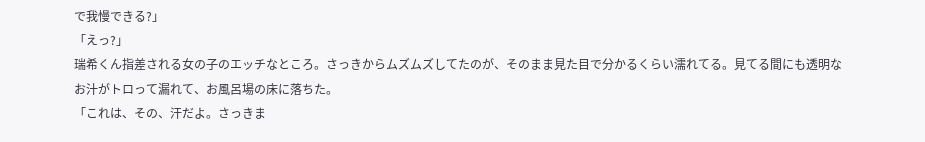で我慢できる?」
「えっ?」
瑞希くん指差される女の子のエッチなところ。さっきからムズムズしてたのが、そのまま見た目で分かるくらい濡れてる。見てる間にも透明なお汁がトロって漏れて、お風呂場の床に落ちた。
「これは、その、汗だよ。さっきま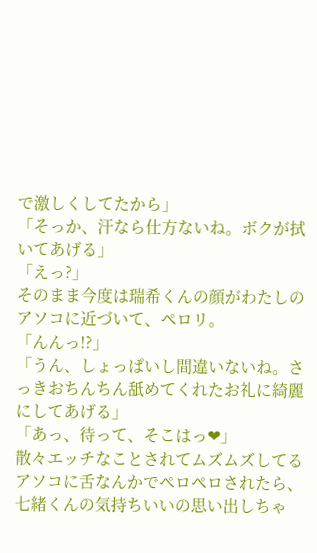で激しくしてたから」
「そっか、汗なら仕方ないね。ボクが拭いてあげる」
「えっ?」
そのまま今度は瑞希くんの顔がわたしのアソコに近づいて、ペロリ。
「んんっ!?」
「うん、しょっぱいし間違いないね。さっきおちんちん舐めてくれたお礼に綺麗にしてあげる」
「あっ、待って、そこはっ❤」
散々エッチなことされてムズムズしてるアソコに舌なんかでペロペロされたら、七緒くんの気持ちいいの思い出しちゃ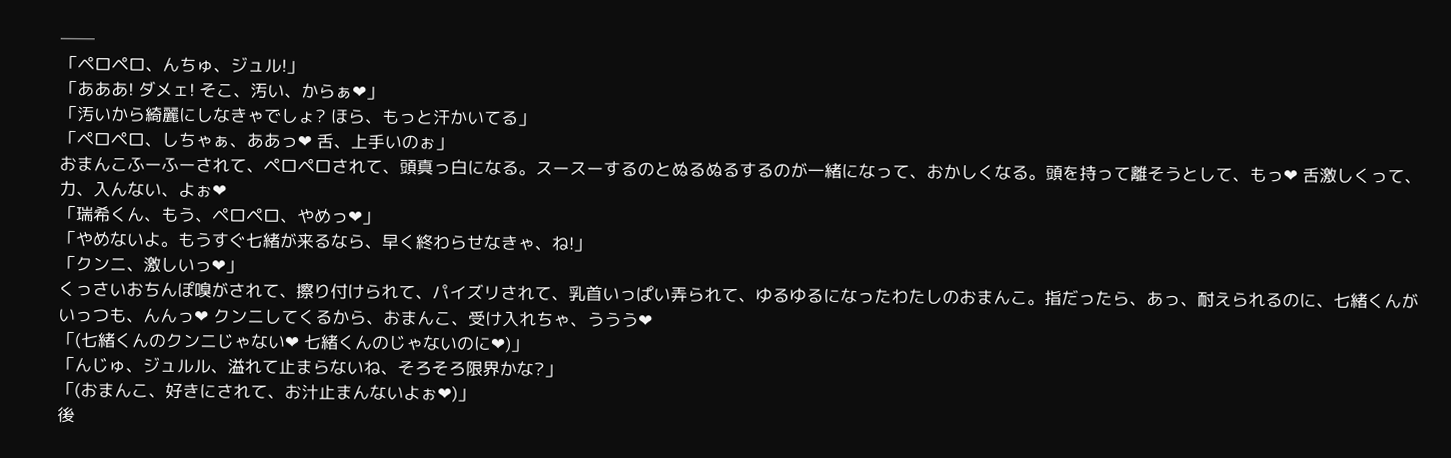──
「ペロペロ、んちゅ、ジュル!」
「あああ! ダメェ! そこ、汚い、からぁ❤」
「汚いから綺麗にしなきゃでしょ? ほら、もっと汗かいてる」
「ペロペロ、しちゃぁ、ああっ❤ 舌、上手いのぉ」
おまんこふーふーされて、ペロペロされて、頭真っ白になる。スースーするのとぬるぬるするのが一緒になって、おかしくなる。頭を持って離そうとして、もっ❤ 舌激しくって、力、入んない、よぉ❤
「瑞希くん、もう、ペロペロ、やめっ❤」
「やめないよ。もうすぐ七緒が来るなら、早く終わらせなきゃ、ね!」
「クンニ、激しいっ❤」
くっさいおちんぽ嗅がされて、擦り付けられて、パイズリされて、乳首いっぱい弄られて、ゆるゆるになったわたしのおまんこ。指だったら、あっ、耐えられるのに、七緒くんがいっつも、んんっ❤ クンニしてくるから、おまんこ、受け入れちゃ、ううう❤
「(七緒くんのクンニじゃない❤ 七緒くんのじゃないのに❤)」
「んじゅ、ジュルル、溢れて止まらないね、そろそろ限界かな?」
「(おまんこ、好きにされて、お汁止まんないよぉ❤)」
後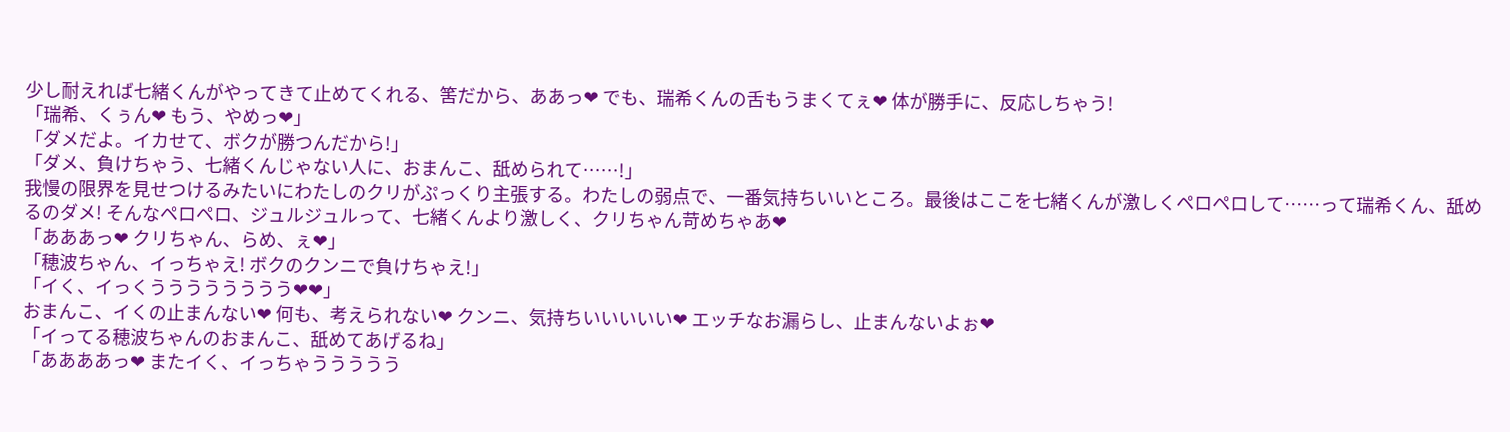少し耐えれば七緒くんがやってきて止めてくれる、筈だから、ああっ❤ でも、瑞希くんの舌もうまくてぇ❤ 体が勝手に、反応しちゃう!
「瑞希、くぅん❤ もう、やめっ❤」
「ダメだよ。イカせて、ボクが勝つんだから!」
「ダメ、負けちゃう、七緒くんじゃない人に、おまんこ、舐められて……!」
我慢の限界を見せつけるみたいにわたしのクリがぷっくり主張する。わたしの弱点で、一番気持ちいいところ。最後はここを七緒くんが激しくペロペロして……って瑞希くん、舐めるのダメ! そんなペロペロ、ジュルジュルって、七緒くんより激しく、クリちゃん苛めちゃあ❤
「あああっ❤ クリちゃん、らめ、ぇ❤」
「穂波ちゃん、イっちゃえ! ボクのクンニで負けちゃえ!」
「イく、イっくうううううううう❤❤」
おまんこ、イくの止まんない❤ 何も、考えられない❤ クンニ、気持ちいいいいい❤ エッチなお漏らし、止まんないよぉ❤
「イってる穂波ちゃんのおまんこ、舐めてあげるね」
「ああああっ❤ またイく、イっちゃううううう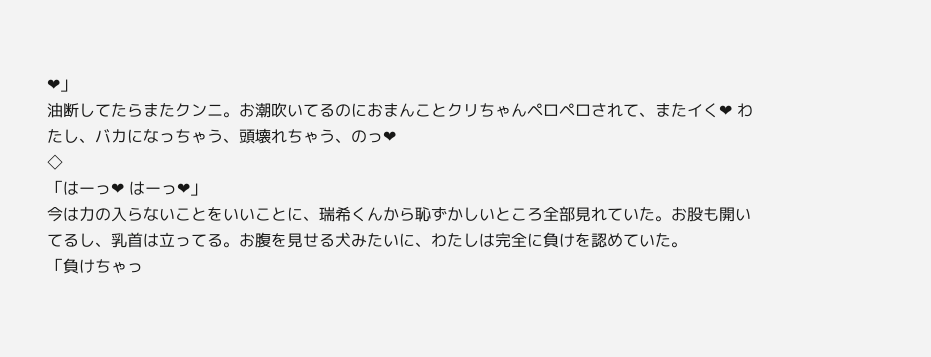❤」
油断してたらまたクンニ。お潮吹いてるのにおまんことクリちゃんペロペロされて、またイく❤ わたし、バカになっちゃう、頭壊れちゃう、のっ❤
◇
「はーっ❤ はーっ❤」
今は力の入らないことをいいことに、瑞希くんから恥ずかしいところ全部見れていた。お股も開いてるし、乳首は立ってる。お腹を見せる犬みたいに、わたしは完全に負けを認めていた。
「負けちゃっ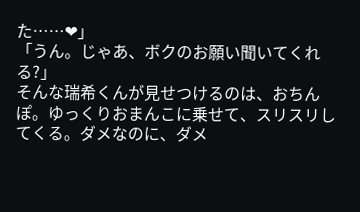た……❤」
「うん。じゃあ、ボクのお願い聞いてくれる?」
そんな瑞希くんが見せつけるのは、おちんぽ。ゆっくりおまんこに乗せて、スリスリしてくる。ダメなのに、ダメ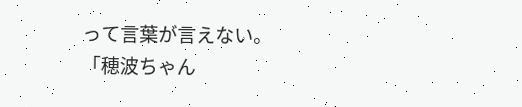って言葉が言えない。
「穂波ちゃん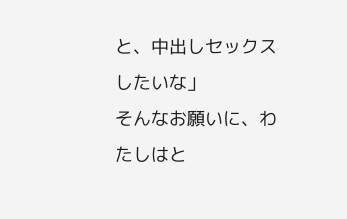と、中出しセックスしたいな」
そんなお願いに、わたしはと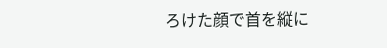ろけた顔で首を縦に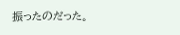振ったのだった。